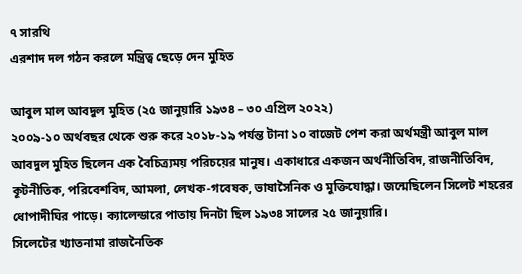৭ সারথি
এরশাদ দল গঠন করলে মন্ত্রিত্ব ছেড়ে দেন মুহিত

আবুল মাল আবদুল মুহিত (২৫ জানুয়ারি ১৯৩৪ – ৩০ এপ্রিল ২০২২)
২০০৯-১০ অর্থবছর থেকে শুরু করে ২০১৮-১৯ পর্যন্ত টানা ১০ বাজেট পেশ করা অর্থমন্ত্রী আবুল মাল আবদুল মুহিত ছিলেন এক বৈচিত্র্যময় পরিচয়ের মানুষ। একাধারে একজন অর্থনীতিবিদ, রাজনীতিবিদ, কূটনীতিক, পরিবেশবিদ, আমলা, লেখক-গবেষক, ভাষাসৈনিক ও মুক্তিযোদ্ধা। জন্মেছিলেন সিলেট শহরের ধোপাদীঘির পাড়ে। ক্যালেন্ডারে পাতায় দিনটা ছিল ১৯৩৪ সালের ২৫ জানুয়ারি।
সিলেটের খ্যাতনামা রাজনৈতিক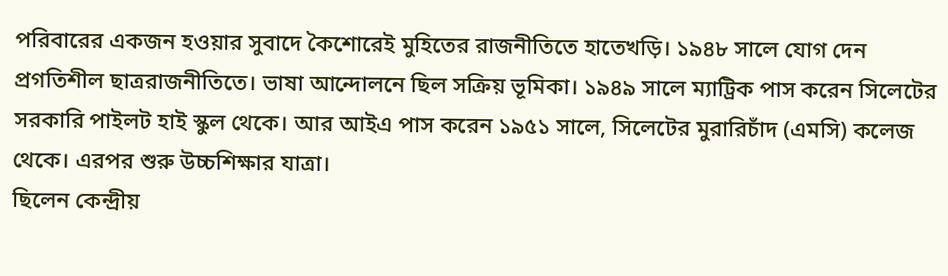পরিবারের একজন হওয়ার সুবাদে কৈশোরেই মুহিতের রাজনীতিতে হাতেখড়ি। ১৯৪৮ সালে যোগ দেন প্রগতিশীল ছাত্ররাজনীতিতে। ভাষা আন্দোলনে ছিল সক্রিয় ভূমিকা। ১৯৪৯ সালে ম্যাট্রিক পাস করেন সিলেটের সরকারি পাইলট হাই স্কুল থেকে। আর আইএ পাস করেন ১৯৫১ সালে, সিলেটের মুরারিচাঁদ (এমসি) কলেজ থেকে। এরপর শুরু উচ্চশিক্ষার যাত্রা।
ছিলেন কেন্দ্রীয়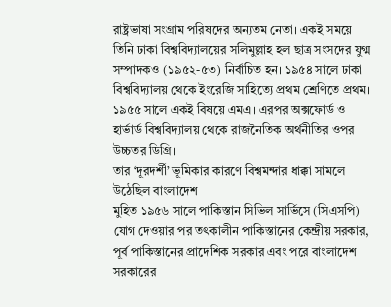রাষ্ট্রভাষা সংগ্রাম পরিষদের অন্যতম নেতা। একই সময়ে তিনি ঢাকা বিশ্ববিদ্যালয়ের সলিমুল্লাহ হল ছাত্র সংসদের যুগ্ম সম্পাদকও (১৯৫২-৫৩) নির্বাচিত হন। ১৯৫৪ সালে ঢাকা বিশ্ববিদ্যালয় থেকে ইংরেজি সাহিত্যে প্রথম শ্রেণিতে প্রথম। ১৯৫৫ সালে একই বিষয়ে এমএ। এরপর অক্সফোর্ড ও হার্ভার্ড বিশ্ববিদ্যালয় থেকে রাজনৈতিক অর্থনীতির ওপর উচ্চতর ডিগ্রি।
তার ‘দূরদর্শী’ ভূমিকার কারণে বিশ্বমন্দার ধাক্কা সামলে উঠেছিল বাংলাদেশ
মুহিত ১৯৫৬ সালে পাকিস্তান সিভিল সার্ভিসে (সিএসপি) যোগ দেওয়ার পর তৎকালীন পাকিস্তানের কেন্দ্রীয় সরকার, পূর্ব পাকিস্তানের প্রাদেশিক সরকার এবং পরে বাংলাদেশ সরকারের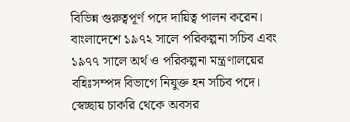বিভিন্ন গুরুত্বপূর্ণ পদে দায়িত্ব পালন করেন। বাংলাদেশে ১৯৭২ সালে পরিকল্পনা সচিব এবং ১৯৭৭ সালে অর্থ ও পরিকল্পনা মন্ত্রণালয়ের বহিঃসম্পদ বিভাগে নিযুক্ত হন সচিব পদে।
স্বেচ্ছায় চাকরি থেকে অবসর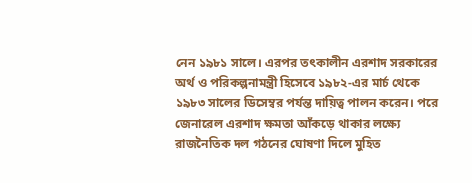নেন ১৯৮১ সালে। এরপর তৎকালীন এরশাদ সরকারের অর্থ ও পরিকল্পনামন্ত্রী হিসেবে ১৯৮২-এর মার্চ থেকে ১৯৮৩ সালের ডিসেম্বর পর্যন্ত দায়িত্ব পালন করেন। পরে জেনারেল এরশাদ ক্ষমতা আঁকড়ে থাকার লক্ষ্যে রাজনৈতিক দল গঠনের ঘোষণা দিলে মুহিত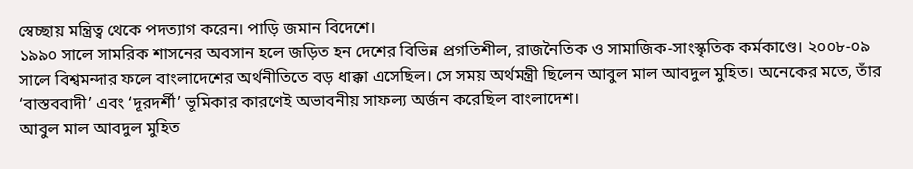স্বেচ্ছায় মন্ত্রিত্ব থেকে পদত্যাগ করেন। পাড়ি জমান বিদেশে।
১৯৯০ সালে সামরিক শাসনের অবসান হলে জড়িত হন দেশের বিভিন্ন প্রগতিশীল, রাজনৈতিক ও সামাজিক-সাংস্কৃতিক কর্মকাণ্ডে। ২০০৮-০৯ সালে বিশ্বমন্দার ফলে বাংলাদেশের অর্থনীতিতে বড় ধাক্কা এসেছিল। সে সময় অর্থমন্ত্রী ছিলেন আবুল মাল আবদুল মুহিত। অনেকের মতে, তাঁর ‘বাস্তববাদী’ এবং ‘দূরদর্শী’ ভূমিকার কারণেই অভাবনীয় সাফল্য অর্জন করেছিল বাংলাদেশ।
আবুল মাল আবদুল মুহিত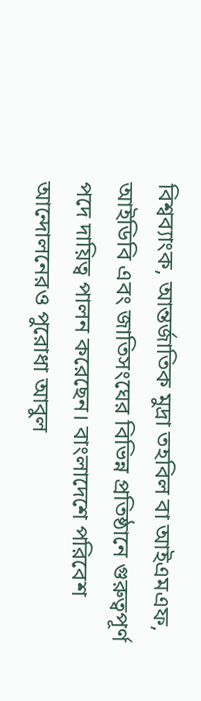বিশ্বব্যাংক, আন্তর্জাতিক মুদ্রা তহবিল বা আইএমএফ, আইডিবি এবং জাতিসংঘের বিভিন্ন প্রতিষ্ঠানে গুরুত্বপূর্ণ পদে দায়িত্ব পালন করেছেন। বাংলাদেশে পরিবেশ আন্দোলনেরও পুরোধা আবুল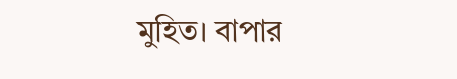মুহিত। বাপার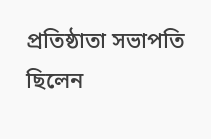প্রতিষ্ঠাতা সভাপতি ছিলেন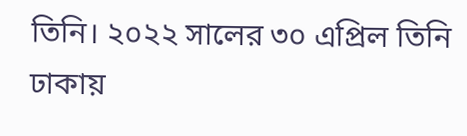তিনি। ২০২২ সালের ৩০ এপ্রিল তিনি ঢাকায়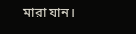মারা যান।